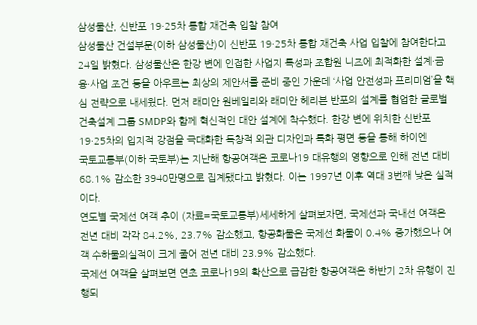삼성물산, 신반포 19·25차 통합 재건축 입찰 참여
삼성물산 건설부문(이하 삼성물산)이 신반포 19·25차 통합 재건축 사업 입찰에 참여한다고 24일 밝혔다. 삼성물산은 한강 변에 인접한 사업지 특성과 조합원 니즈에 최적화한 설계·금융·사업 조건 등을 아우르는 최상의 제안서를 준비 중인 가운데 ‘사업 안전성과 프리미엄’을 핵심 전략으로 내세웠다. 먼저 래미안 원베일리와 래미안 헤리븐 반포의 설계를 협업한 글로벌 건축설계 그룹 SMDP와 함께 혁신적인 대안 설계에 착수했다. 한강 변에 위치한 신반포 19·25차의 입지적 강점을 극대화한 독창적 외관 디자인과 특화 평면 등을 통해 하이엔
국토교통부(이하 국토부)는 지난해 항공여객은 코로나19 대유행의 영향으로 인해 전년 대비 68.1% 감소한 3940만명으로 집계됐다고 밝혔다. 이는 1997년 이후 역대 3번째 낮은 실적이다.
연도별 국제선 여객 추이 (자료=국토교통부)세세하게 살펴보자면, 국제선과 국내선 여객은 전년 대비 각각 84.2%, 23.7% 감소했고, 항공화물은 국제선 화물이 0.4% 증가했으나 여객 수하물의실적이 크게 줄어 전년 대비 23.9% 감소했다.
국제선 여객을 살펴보면 연초 코로나19의 확산으로 급감한 항공여객은 하반기 2차 유행이 진행되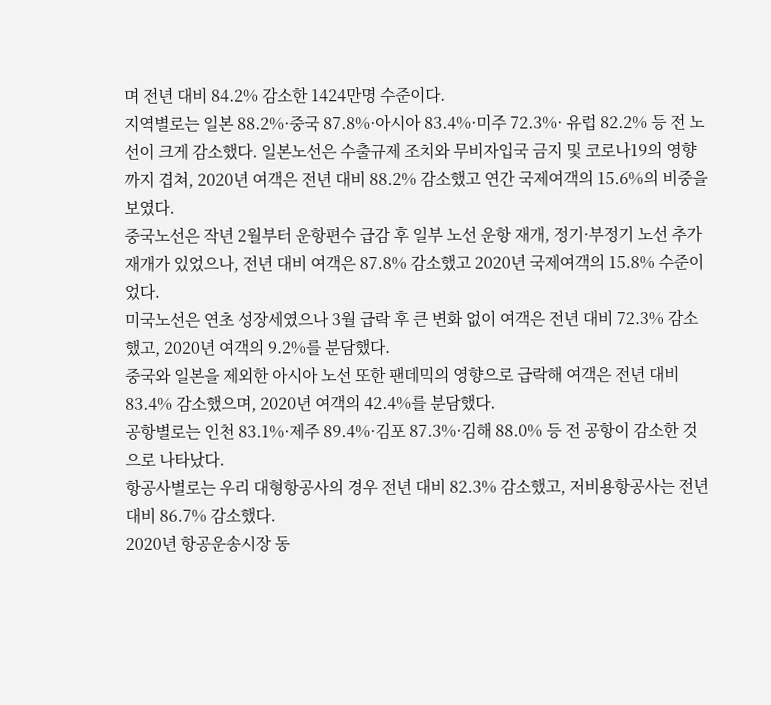며 전년 대비 84.2% 감소한 1424만명 수준이다.
지역별로는 일본 88.2%·중국 87.8%·아시아 83.4%·미주 72.3%· 유럽 82.2% 등 전 노선이 크게 감소했다. 일본노선은 수출규제 조치와 무비자입국 금지 및 코로나19의 영향까지 겹쳐, 2020년 여객은 전년 대비 88.2% 감소했고 연간 국제여객의 15.6%의 비중을 보였다.
중국노선은 작년 2월부터 운항편수 급감 후 일부 노선 운항 재개, 정기·부정기 노선 추가 재개가 있었으나, 전년 대비 여객은 87.8% 감소했고 2020년 국제여객의 15.8% 수준이었다.
미국노선은 연초 성장세였으나 3월 급락 후 큰 변화 없이 여객은 전년 대비 72.3% 감소했고, 2020년 여객의 9.2%를 분담했다.
중국와 일본을 제외한 아시아 노선 또한 팬데믹의 영향으로 급락해 여객은 전년 대비 83.4% 감소했으며, 2020년 여객의 42.4%를 분담했다.
공항별로는 인천 83.1%·제주 89.4%·김포 87.3%·김해 88.0% 등 전 공항이 감소한 것으로 나타났다.
항공사별로는 우리 대형항공사의 경우 전년 대비 82.3% 감소했고, 저비용항공사는 전년 대비 86.7% 감소했다.
2020년 항공운송시장 동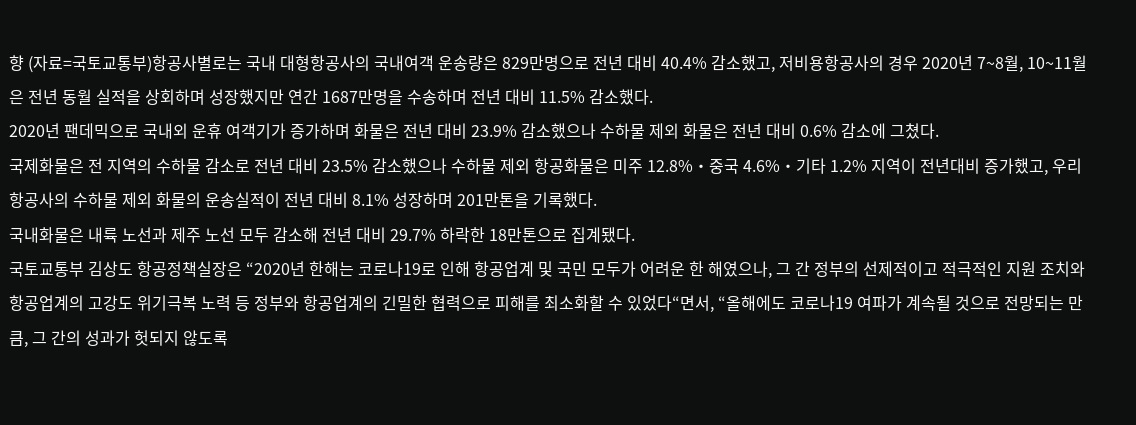향 (자료=국토교통부)항공사별로는 국내 대형항공사의 국내여객 운송량은 829만명으로 전년 대비 40.4% 감소했고, 저비용항공사의 경우 2020년 7~8월, 10~11월은 전년 동월 실적을 상회하며 성장했지만 연간 1687만명을 수송하며 전년 대비 11.5% 감소했다.
2020년 팬데믹으로 국내외 운휴 여객기가 증가하며 화물은 전년 대비 23.9% 감소했으나 수하물 제외 화물은 전년 대비 0.6% 감소에 그쳤다.
국제화물은 전 지역의 수하물 감소로 전년 대비 23.5% 감소했으나 수하물 제외 항공화물은 미주 12.8%・중국 4.6%・기타 1.2% 지역이 전년대비 증가했고, 우리항공사의 수하물 제외 화물의 운송실적이 전년 대비 8.1% 성장하며 201만톤을 기록했다.
국내화물은 내륙 노선과 제주 노선 모두 감소해 전년 대비 29.7% 하락한 18만톤으로 집계됐다.
국토교통부 김상도 항공정책실장은 “2020년 한해는 코로나19로 인해 항공업계 및 국민 모두가 어려운 한 해였으나, 그 간 정부의 선제적이고 적극적인 지원 조치와 항공업계의 고강도 위기극복 노력 등 정부와 항공업계의 긴밀한 협력으로 피해를 최소화할 수 있었다“면서, “올해에도 코로나19 여파가 계속될 것으로 전망되는 만큼, 그 간의 성과가 헛되지 않도록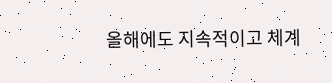올해에도 지속적이고 체계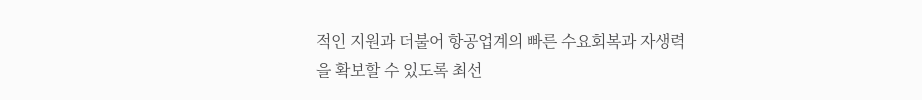적인 지원과 더불어 항공업계의 빠른 수요회복과 자생력을 확보할 수 있도록 최선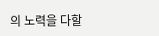의 노력을 다할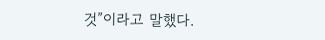것”이라고 말했다.